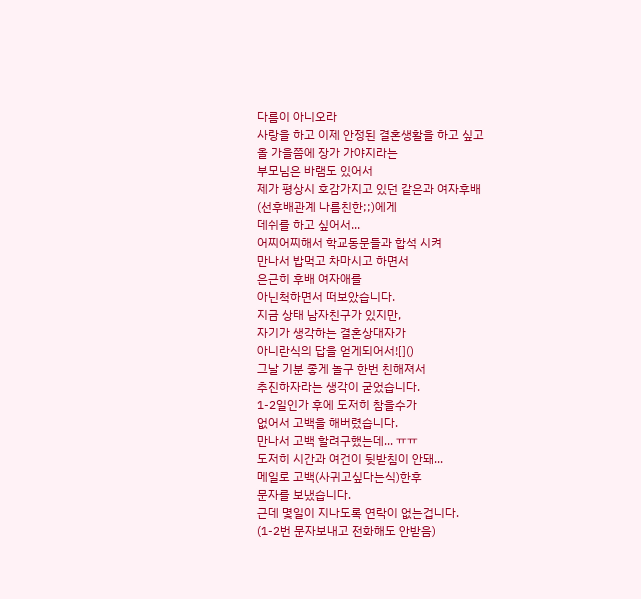다름이 아니오라
사랑을 하고 이제 안정된 결혼생활을 하고 싶고
올 가을쯤에 장가 가야지라는
부모님은 바램도 있어서
제가 평상시 호감가지고 있던 같은과 여자후배
(선후배관계 나름친한;;)에게
데쉬를 하고 싶어서...
어찌어찌해서 학교동문들과 합석 시켜
만나서 밥먹고 차마시고 하면서
은근히 후배 여자애를
아닌척하면서 떠보았습니다.
지금 상태 남자친구가 있지만,
자기가 생각하는 결혼상대자가
아니란식의 답을 얻게되어서![]()
그날 기분 좋게 놀구 한번 친해져서
추진하자라는 생각이 굳었습니다.
1-2일인가 후에 도저히 참을수가
없어서 고백을 해버렸습니다.
만나서 고백 할려구했는데... ㅠㅠ
도저히 시간과 여건이 뒷받침이 안돼...
메일로 고백(사귀고싶다는식)한후
문자를 보냈습니다.
근데 몇일이 지나도록 연락이 없는겁니다.
(1-2번 문자보내고 전화해도 안받음)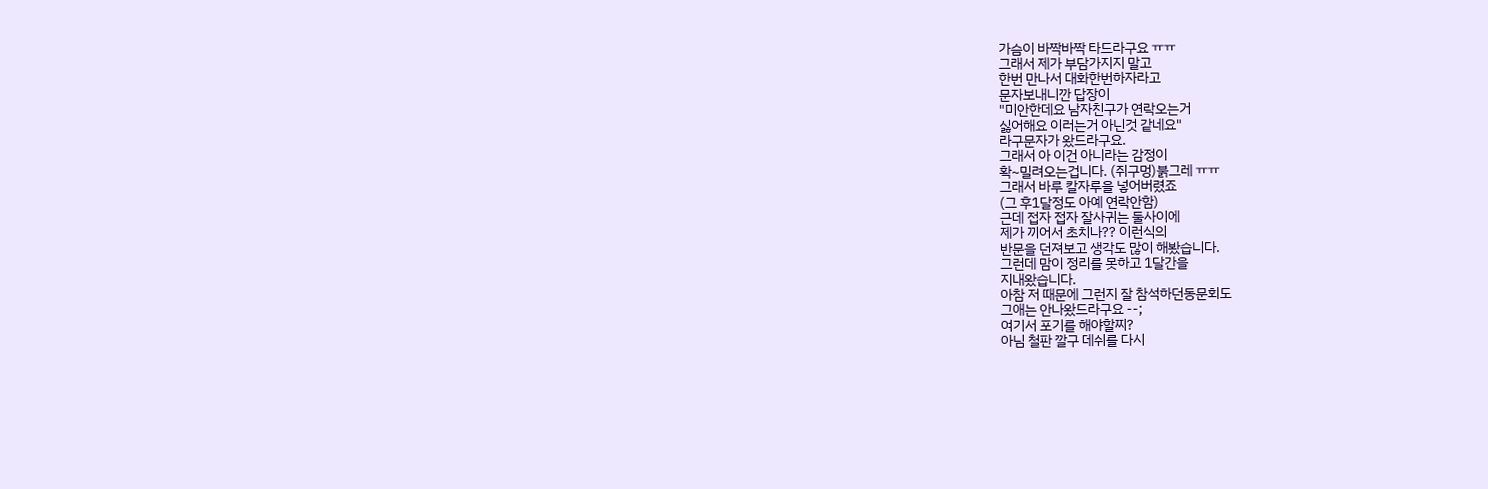가슴이 바짝바짝 타드라구요 ㅠㅠ
그래서 제가 부담가지지 말고
한번 만나서 대화한번하자라고
문자보내니깐 답장이
"미안한데요 남자친구가 연락오는거
싫어해요 이러는거 아닌것 같네요"
라구문자가 왔드라구요.
그래서 아 이건 아니라는 감정이
확~밀려오는겁니다. (쥐구멍)붉그레 ㅠㅠ
그래서 바루 칼자루을 넣어버렸죠
(그 후1달정도 아예 연락안함)
근데 접자 접자 잘사귀는 둘사이에
제가 끼어서 초치나?? 이런식의
반문을 던져보고 생각도 많이 해봤습니다.
그런데 맘이 정리를 못하고 1달간을
지내왔습니다.
아참 저 때문에 그런지 잘 참석하던동문회도
그애는 안나왔드라구요 --;
여기서 포기를 해야할찌?
아님 철판 깔구 데쉬를 다시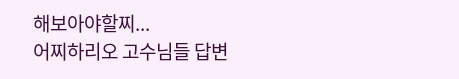해보아야할찌...
어찌하리오 고수님들 답변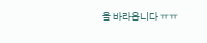을 바라옵니다 ㅠㅠ